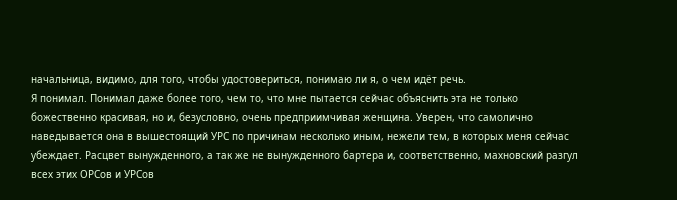начальница, видимо, для того, чтобы удостовериться, понимаю ли я, о чем идёт речь.
Я понимал. Понимал даже более того, чем то, что мне пытается сейчас объяснить эта не только божественно красивая, но и, безусловно, очень предприимчивая женщина. Уверен, что самолично наведывается она в вышестоящий УРС по причинам несколько иным, нежели тем, в которых меня сейчас убеждает. Расцвет вынужденного, а так же не вынужденного бартера и, соответственно, махновский разгул всех этих ОРСов и УРСов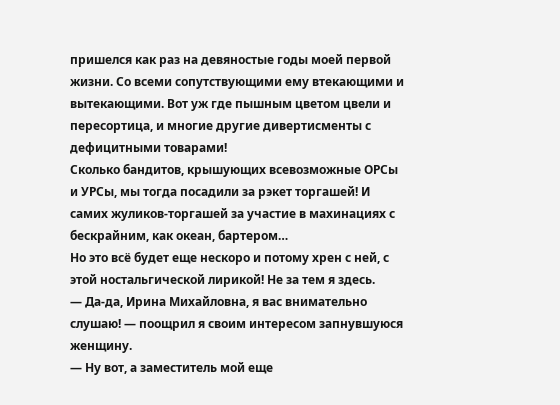пришелся как раз на девяностые годы моей первой жизни. Со всеми сопутствующими ему втекающими и вытекающими. Вот уж где пышным цветом цвели и пересортица, и многие другие дивертисменты с дефицитными товарами!
Сколько бандитов, крышующих всевозможные ОРСы и УРСы, мы тогда посадили за рэкет торгашей! И самих жуликов-торгашей за участие в махинациях с бескрайним, как океан, бартером…
Но это всё будет еще нескоро и потому хрен с ней, с этой ностальгической лирикой! Не за тем я здесь.
— Да-да, Ирина Михайловна, я вас внимательно слушаю! — поощрил я своим интересом запнувшуюся женщину.
— Ну вот, а заместитель мой еще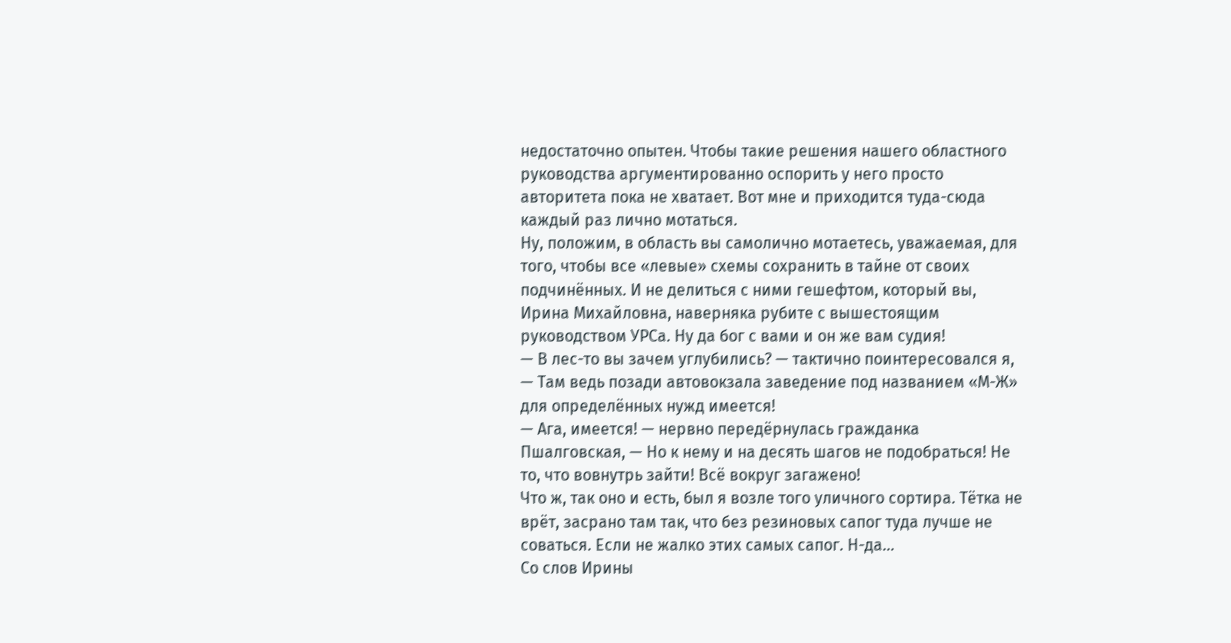недостаточно опытен. Чтобы такие решения нашего областного руководства аргументированно оспорить у него просто авторитета пока не хватает. Вот мне и приходится туда-сюда каждый раз лично мотаться.
Ну, положим, в область вы самолично мотаетесь, уважаемая, для того, чтобы все «левые» схемы сохранить в тайне от своих подчинённых. И не делиться с ними гешефтом, который вы, Ирина Михайловна, наверняка рубите с вышестоящим руководством УРСа. Ну да бог с вами и он же вам судия!
— В лес-то вы зачем углубились? — тактично поинтересовался я, — Там ведь позади автовокзала заведение под названием «М-Ж» для определённых нужд имеется!
— Ага, имеется! — нервно передёрнулась гражданка Пшалговская, — Но к нему и на десять шагов не подобраться! Не то, что вовнутрь зайти! Всё вокруг загажено!
Что ж, так оно и есть, был я возле того уличного сортира. Тётка не врёт, засрано там так, что без резиновых сапог туда лучше не соваться. Если не жалко этих самых сапог. Н-да…
Со слов Ирины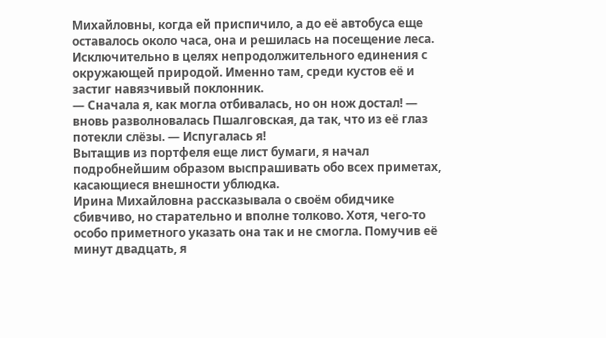Михайловны, когда ей приспичило, а до её автобуса еще оставалось около часа, она и решилась на посещение леса. Исключительно в целях непродолжительного единения с окружающей природой. Именно там, среди кустов её и застиг навязчивый поклонник.
— Сначала я, как могла отбивалась, но он нож достал! — вновь разволновалась Пшалговская, да так, что из её глаз потекли слёзы. — Испугалась я!
Вытащив из портфеля еще лист бумаги, я начал подробнейшим образом выспрашивать обо всех приметах, касающиеся внешности ублюдка.
Ирина Михайловна рассказывала о своём обидчике сбивчиво, но старательно и вполне толково. Хотя, чего-то особо приметного указать она так и не смогла. Помучив её минут двадцать, я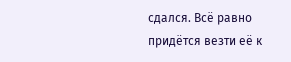сдался. Всё равно придётся везти её к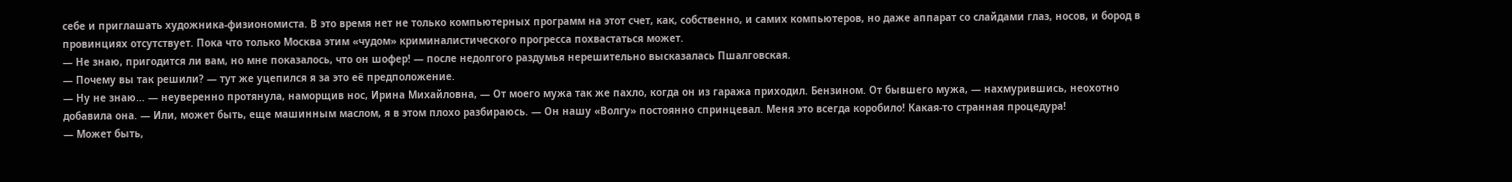себе и приглашать художника-физиономиста. В это время нет не только компьютерных программ на этот счет, как, собственно, и самих компьютеров, но даже аппарат со слайдами глаз, носов, и бород в провинциях отсутствует. Пока что только Москва этим «чудом» криминалистического прогресса похвастаться может.
— Не знаю, пригодится ли вам, но мне показалось, что он шофер! — после недолгого раздумья нерешительно высказалась Пшалговская.
— Почему вы так решили? — тут же уцепился я за это её предположение.
— Ну не знаю… — неуверенно протянула, наморщив нос, Ирина Михайловна, — От моего мужа так же пахло, когда он из гаража приходил. Бензином. От бывшего мужа, — нахмурившись, неохотно добавила она. — Или, может быть, еще машинным маслом, я в этом плохо разбираюсь. — Он нашу «Волгу» постоянно спринцевал. Меня это всегда коробило! Какая-то странная процедура!
— Может быть,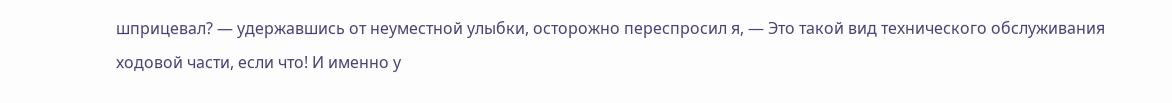шприцевал? — удержавшись от неуместной улыбки, осторожно переспросил я, — Это такой вид технического обслуживания ходовой части, если что! И именно у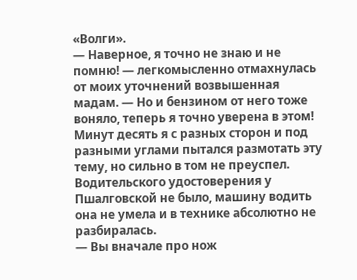«Волги».
— Наверное, я точно не знаю и не помню! — легкомысленно отмахнулась от моих уточнений возвышенная мадам. — Но и бензином от него тоже воняло, теперь я точно уверена в этом!
Минут десять я с разных сторон и под разными углами пытался размотать эту тему, но сильно в том не преуспел. Водительского удостоверения у Пшалговской не было, машину водить она не умела и в технике абсолютно не разбиралась.
— Вы вначале про нож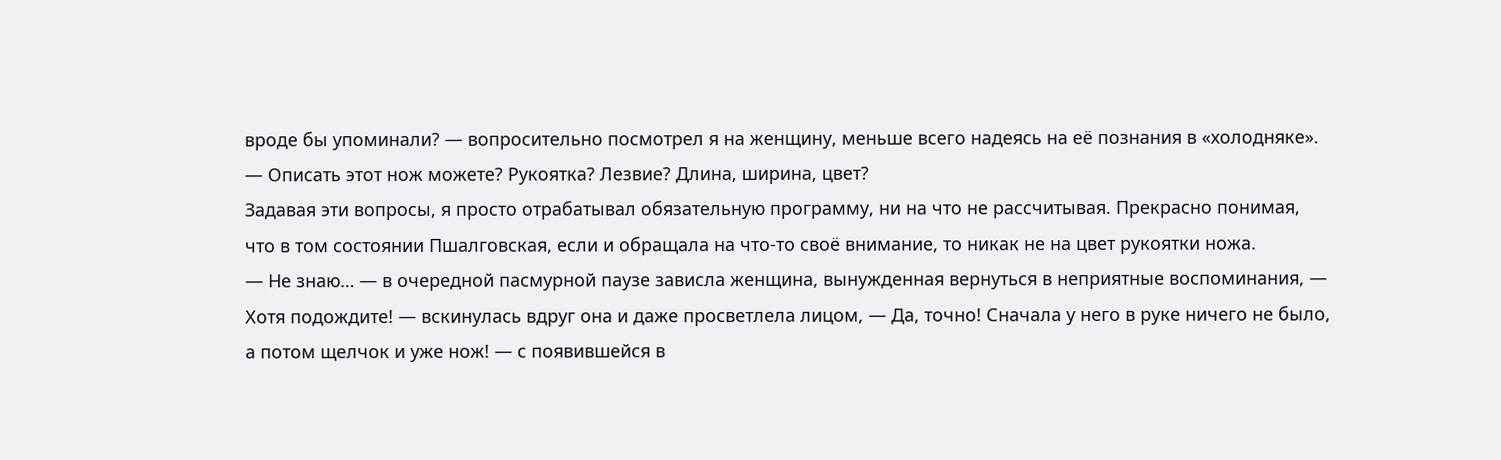вроде бы упоминали? — вопросительно посмотрел я на женщину, меньше всего надеясь на её познания в «холодняке». — Описать этот нож можете? Рукоятка? Лезвие? Длина, ширина, цвет?
Задавая эти вопросы, я просто отрабатывал обязательную программу, ни на что не рассчитывая. Прекрасно понимая, что в том состоянии Пшалговская, если и обращала на что-то своё внимание, то никак не на цвет рукоятки ножа.
— Не знаю… — в очередной пасмурной паузе зависла женщина, вынужденная вернуться в неприятные воспоминания, — Хотя подождите! — вскинулась вдруг она и даже просветлела лицом, — Да, точно! Сначала у него в руке ничего не было, а потом щелчок и уже нож! — с появившейся в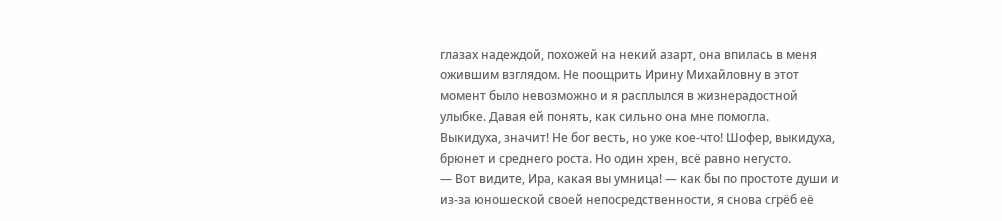глазах надеждой, похожей на некий азарт, она впилась в меня ожившим взглядом. Не поощрить Ирину Михайловну в этот момент было невозможно и я расплылся в жизнерадостной улыбке. Давая ей понять, как сильно она мне помогла.
Выкидуха, значит! Не бог весть, но уже кое-что! Шофер, выкидуха, брюнет и среднего роста. Но один хрен, всё равно негусто.
— Вот видите, Ира, какая вы умница! — как бы по простоте души и из-за юношеской своей непосредственности, я снова сгрёб её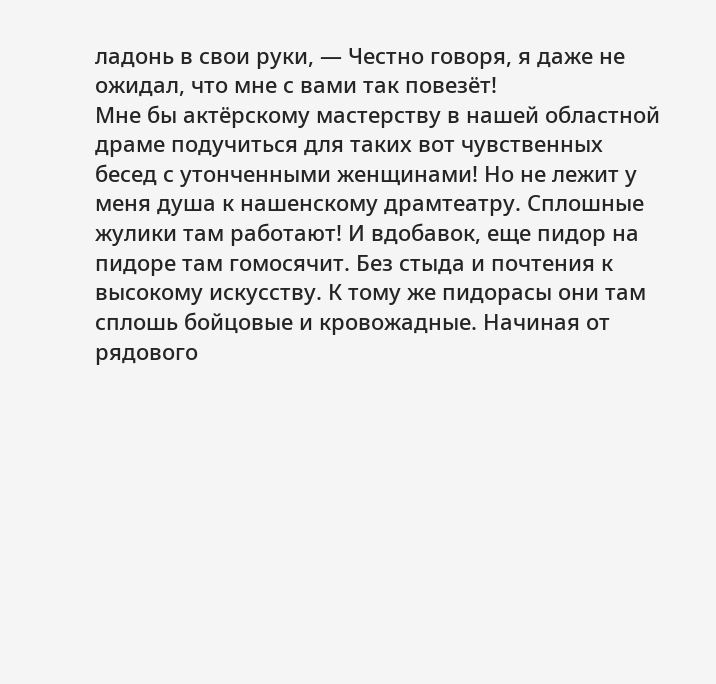ладонь в свои руки, — Честно говоря, я даже не ожидал, что мне с вами так повезёт!
Мне бы актёрскому мастерству в нашей областной драме подучиться для таких вот чувственных бесед с утонченными женщинами! Но не лежит у меня душа к нашенскому драмтеатру. Сплошные жулики там работают! И вдобавок, еще пидор на пидоре там гомосячит. Без стыда и почтения к высокому искусству. К тому же пидорасы они там сплошь бойцовые и кровожадные. Начиная от рядового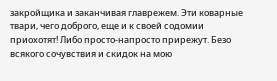закройщика и заканчивая главрежем. Эти коварные твари, чего доброго, еще и к своей содомии приохотят! Либо просто-напросто прирежут. Безо всякого сочувствия и скидок на мою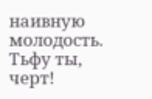наивную молодость.
Тьфу ты, черт!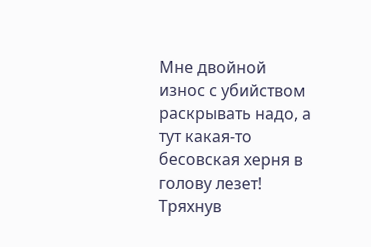Мне двойной износ с убийством раскрывать надо, а тут какая-то бесовская херня в голову лезет!
Тряхнув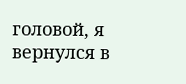головой, я вернулся в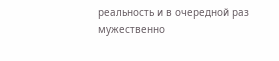реальность и в очередной раз мужественно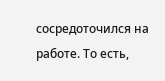сосредоточился на работе. То есть,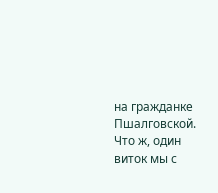на гражданке Пшалговской.
Что ж, один виток мы с